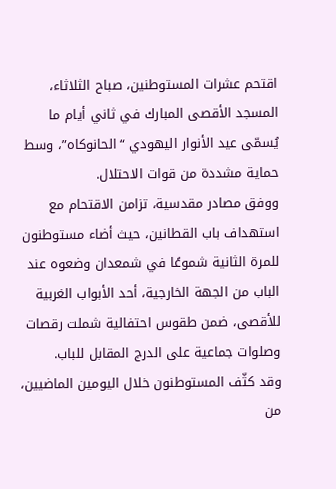اقتحم عشرات المستوطنين، صباح الثلاثاء، المسجد الأقصى المبارك في ثاني أيام ما يُسمّى عيد الأنوار اليهودي “الحانوكاه”، وسط حماية مشددة من قوات الاحتلال.
ووفق مصادر مقدسية، تزامن الاقتحام مع استهداف باب القطانين، حيث أضاء مستوطنون للمرة الثانية شموعًا في شمعدان وضعوه عند الباب من الجهة الخارجية، أحد الأبواب الغربية للأقصى، ضمن طقوس احتفالية شملت رقصات وصلوات جماعية على الدرج المقابل للباب.
وقد كثّف المستوطنون خلال اليومين الماضيين، من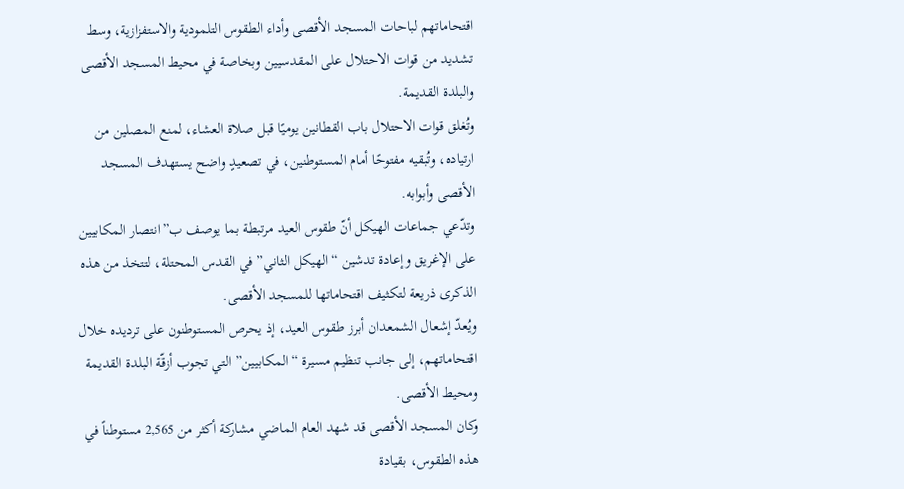اقتحاماتهم لباحات المسجد الأقصى وأداء الطقوس التلمودية والاستفزازية، وسط تشديد من قوات الاحتلال على المقدسيين وبخاصة في محيط المسجد الأقصى والبلدة القديمة.
وتُغلق قوات الاحتلال باب القطانين يوميًا قبل صلاة العشاء، لمنع المصلين من ارتياده، وتُبقيه مفتوحًا أمام المستوطنين، في تصعيدٍ واضح يستهدف المسجد الأقصى وأبوابه.
وتدّعي جماعات الهيكل أنّ طقوس العيد مرتبطة بما يوصف ب”انتصار المكابيين على الإغريق وإعادة تدشين “الهيكل الثاني” في القدس المحتلة، لتتخذ من هذه الذكرى ذريعة لتكثيف اقتحاماتها للمسجد الأقصى.
ويُعدّ إشعال الشمعدان أبرز طقوس العيد، إذ يحرص المستوطنون على ترديده خلال اقتحاماتهم، إلى جانب تنظيم مسيرة “المكابيين” التي تجوب أزقّة البلدة القديمة ومحيط الأقصى.
وكان المسجد الأقصى قد شهد العام الماضي مشاركة أكثر من 2,565 مستوطناً في هذه الطقوس، بقيادة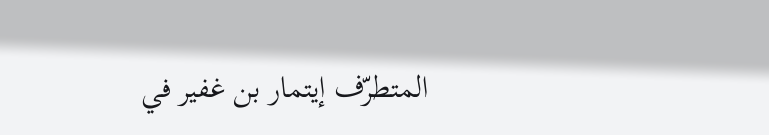المتطرّف إيتمار بن غفير في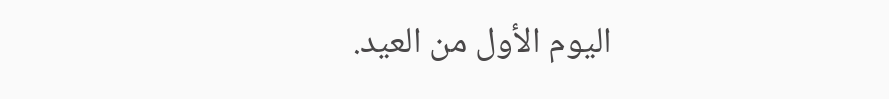اليوم الأول من العيد.